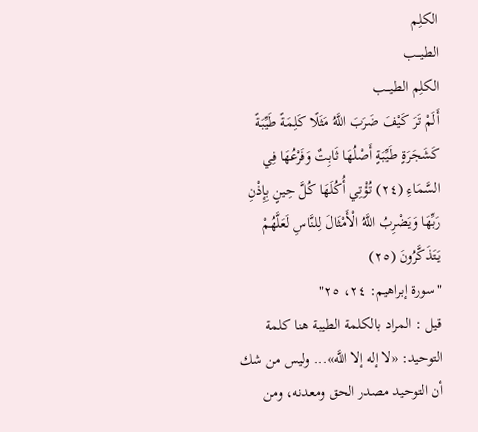الكلِم
الطيـــب
الكلِم الطيـــب
أَلَمْ تَرَ كَيْفَ ضَرَبَ اللَّهُ مَثَلًا كَلِمَةً طَيِّبَةً كَشَجَرَةٍ طَيِّبَةٍ أَصْلُهَا ثَابِتٌ وَفَرْعُهَا فِي السَّمَاءِ (٢٤) تُؤْتِي أُكُلَهَا كُلَّ حِينٍ بِإِذْنِ رَبِّهَا وَيَضْرِبُ اللَّهُ الْأَمْثَالَ لِلنَّاسِ لَعَلَّهُمْ يَتَذَكَّرُونَ (٢٥)
"سورة إبراهيم: ٢٤، ٢٥"
قيل : المراد بالكلمة الطيبة هنا كلمة التوحيد: «لا إله إلا اللَّه»... وليس من شك أن التوحيد مصدر الحق ومعدنه، ومن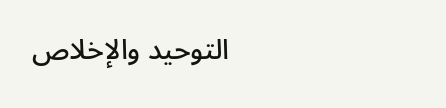التوحيد والإخلاص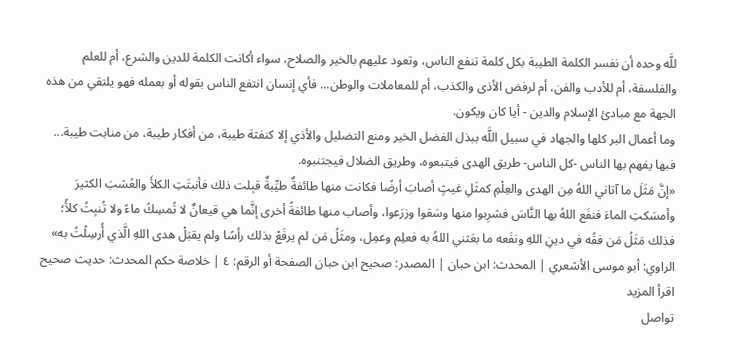للَّه وحده أن نفسر الكلمة الطيبة بكل كلمة تنفع الناس، وتعود عليهم بالخير والصلاح، سواء أكانت الكلمة للدين والشرع، أم للعلم والفلسفة، أم للأدب والفن، أم لرفض الأذى والكذب، أم للمعاملات والوطن... فأي إنسان انتفع الناس بقوله أو بعمله فهو يلتقي من هذه الجهة مع مبادئ الإسلام والدين - أيا كان ويكون.
وما أعمال البر كلها والجهاد في سبيل اللَّه ببذل الفضل الخير ومنع التضليل والأذي إلا كنفثة طيبة، من أفكار طيبة، من منابت طيبة... فبها يفهم بها الناس -كل الناس- طريق الهدى فيتبعوه، وطريق الضلال فيجتنبوه.
«إنَّ مَثَلَ ما آتاني اللهُ مِن الهدى والعِلْمِ كمثَلِ غيثٍ أصابَ أرضًا فكانت منها طائفةٌ طيِّبةٌ قبِلت ذلك فأنبتَتِ الكلأَ والعُشبَ الكثيرَ وأمسَكتِ الماءَ فنفَع اللهُ بها النَّاسَ فشرِبوا منها وسَقوا وزرَعوا، وأصاب منها طائفةً أخرى إنَّما هي قيعانٌ لا تُمسِكُ ماءً ولا تُنبِتُ كلأً؛ فذلك مَثَلُ مَن فقُه في دينِ اللهِ ونفَعه ما بعَثني اللهُ به فعلِم وعمِل، ومثَلُ مَن لم يرفَعْ بذلك رأسًا ولم يقبَلْ هدى اللهِ الَّذي أُرسِلْتُ به»
الراوي: أبو موسى الأشعري | المحدث: ابن حبان | المصدر: صحيح ابن حبان الصفحة أو الرقم: ٤ | خلاصة حكم المحدث: حديث صحيح
اقرأ المزيد
تواصل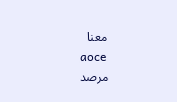معنا
aoce
مرصد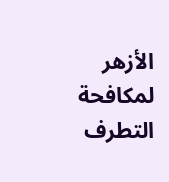الأزهر لمكافحة التطرف